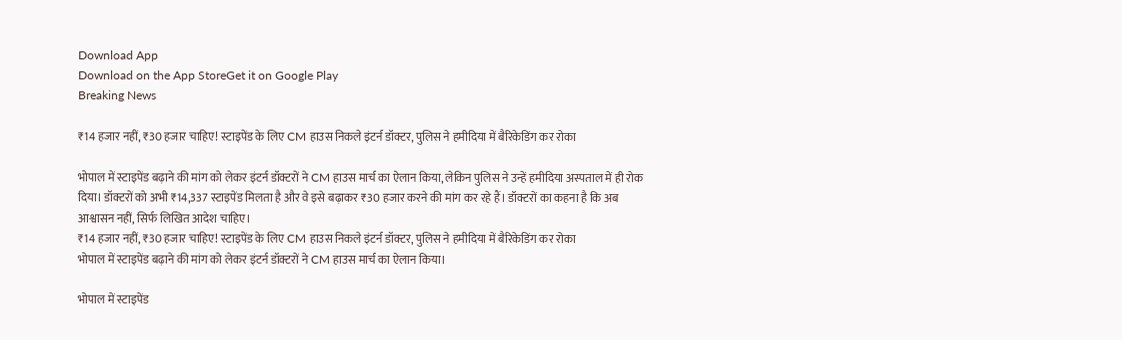Download App
Download on the App StoreGet it on Google Play
Breaking News

₹14 हजार नहीं, ₹30 हजार चाहिए! स्टाइपेंड के लिए CM हाउस निकले इंटर्न डॉक्टर, पुलिस ने हमीदिया में बैरिकेडिंग कर रोका

भोपाल में स्टाइपेंड बढ़ाने की मांग को लेकर इंटर्न डॉक्टरों ने CM हाउस मार्च का ऐलान किया, लेकिन पुलिस ने उन्हें हमीदिया अस्पताल में ही रोक दिया। डॉक्टरों को अभी ₹14,337 स्टाइपेंड मिलता है और वे इसे बढ़ाकर ₹30 हजार करने की मांग कर रहे हैं। डॉक्टरों का कहना है कि अब आश्वासन नहीं, सिर्फ लिखित आदेश चाहिए।
₹14 हजार नहीं, ₹30 हजार चाहिए! स्टाइपेंड के लिए CM हाउस निकले इंटर्न डॉक्टर, पुलिस ने हमीदिया में बैरिकेडिंग कर रोका
भोपाल में स्टाइपेंड बढ़ाने की मांग को लेकर इंटर्न डॉक्टरों ने CM हाउस मार्च का ऐलान किया।

भोपाल में स्टाइपेंड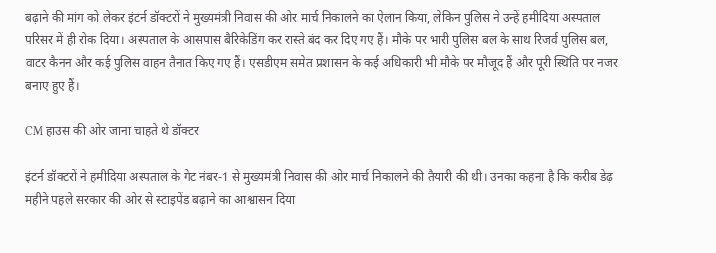बढ़ाने की मांग को लेकर इंटर्न डॉक्टरों ने मुख्यमंत्री निवास की ओर मार्च निकालने का ऐलान किया, लेकिन पुलिस ने उन्हें हमीदिया अस्पताल परिसर में ही रोक दिया। अस्पताल के आसपास बैरिकेडिंग कर रास्ते बंद कर दिए गए हैं। मौके पर भारी पुलिस बल के साथ रिजर्व पुलिस बल, वाटर कैनन और कई पुलिस वाहन तैनात किए गए हैं। एसडीएम समेत प्रशासन के कई अधिकारी भी मौके पर मौजूद हैं और पूरी स्थिति पर नजर बनाए हुए हैं।

CM हाउस की ओर जाना चाहते थे डॉक्टर

इंटर्न डॉक्टरों ने हमीदिया अस्पताल के गेट नंबर-1 से मुख्यमंत्री निवास की ओर मार्च निकालने की तैयारी की थी। उनका कहना है कि करीब डेढ़ महीने पहले सरकार की ओर से स्टाइपेंड बढ़ाने का आश्वासन दिया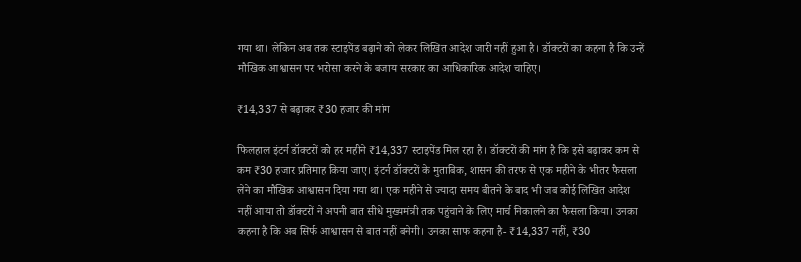गया था। लेकिन अब तक स्टाइपेंड बढ़ाने को लेकर लिखित आदेश जारी नहीं हुआ है। डॉक्टरों का कहना है कि उन्हें मौखिक आश्वासन पर भरोसा करने के बजाय सरकार का आधिकारिक आदेश चाहिए।

₹14,337 से बढ़ाकर ₹30 हजार की मांग

फिलहाल इंटर्न डॉक्टरों को हर महीने ₹14,337 स्टाइपेंड मिल रहा है। डॉक्टरों की मांग है कि इसे बढ़ाकर कम से कम ₹30 हजार प्रतिमाह किया जाए। इंटर्न डॉक्टरों के मुताबिक, शासन की तरफ से एक महीने के भीतर फैसला लेने का मौखिक आश्वासन दिया गया था। एक महीने से ज्यादा समय बीतने के बाद भी जब कोई लिखित आदेश नहीं आया तो डॉक्टरों ने अपनी बात सीधे मुख्यमंत्री तक पहुंचाने के लिए मार्च निकालने का फैसला किया। उनका कहना है कि अब सिर्फ आश्वासन से बात नहीं बनेगी। उनका साफ कहना है- ₹14,337 नहीं, ₹30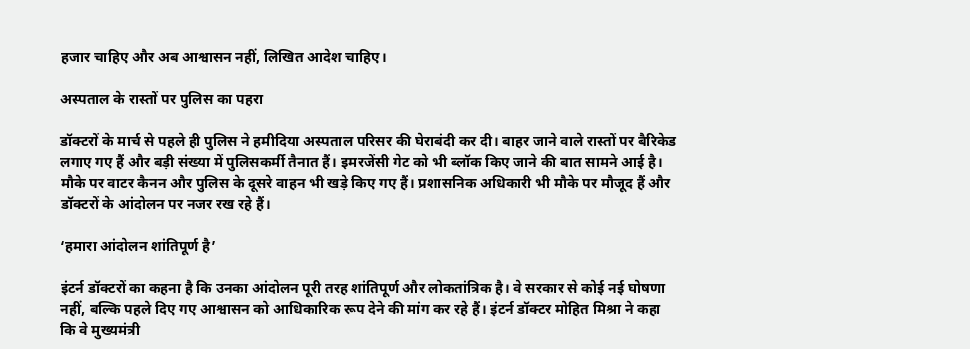हजार चाहिए और अब आश्वासन नहीं, लिखित आदेश चाहिए।

अस्पताल के रास्तों पर पुलिस का पहरा

डॉक्टरों के मार्च से पहले ही पुलिस ने हमीदिया अस्पताल परिसर की घेराबंदी कर दी। बाहर जाने वाले रास्तों पर बैरिकेड लगाए गए हैं और बड़ी संख्या में पुलिसकर्मी तैनात हैं। इमरजेंसी गेट को भी ब्लॉक किए जाने की बात सामने आई है। मौके पर वाटर कैनन और पुलिस के दूसरे वाहन भी खड़े किए गए हैं। प्रशासनिक अधिकारी भी मौके पर मौजूद हैं और डॉक्टरों के आंदोलन पर नजर रख रहे हैं।

‘हमारा आंदोलन शांतिपूर्ण है’

इंटर्न डॉक्टरों का कहना है कि उनका आंदोलन पूरी तरह शांतिपूर्ण और लोकतांत्रिक है। वे सरकार से कोई नई घोषणा नहीं, बल्कि पहले दिए गए आश्वासन को आधिकारिक रूप देने की मांग कर रहे हैं। इंटर्न डॉक्टर मोहित मिश्रा ने कहा कि वे मुख्यमंत्री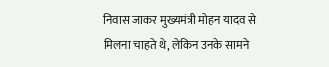निवास जाकर मुख्यमंत्री मोहन यादव से मिलना चाहते थे, लेकिन उनके सामने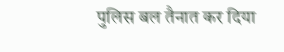पुलिस बल तैनात कर दिया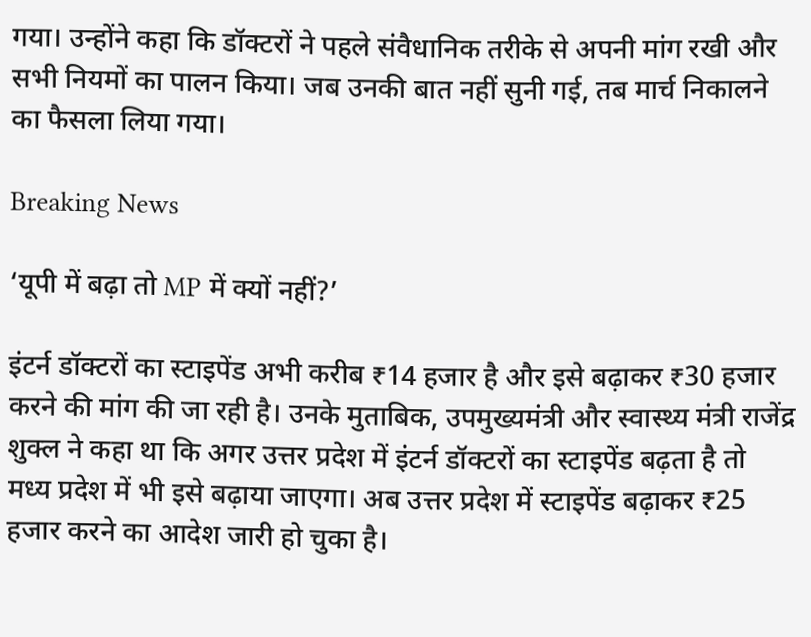गया। उन्होंने कहा कि डॉक्टरों ने पहले संवैधानिक तरीके से अपनी मांग रखी और सभी नियमों का पालन किया। जब उनकी बात नहीं सुनी गई, तब मार्च निकालने का फैसला लिया गया।

Breaking News

‘यूपी में बढ़ा तो MP में क्यों नहीं?’

इंटर्न डॉक्टरों का स्टाइपेंड अभी करीब ₹14 हजार है और इसे बढ़ाकर ₹30 हजार करने की मांग की जा रही है। उनके मुताबिक, उपमुख्यमंत्री और स्वास्थ्य मंत्री राजेंद्र शुक्ल ने कहा था कि अगर उत्तर प्रदेश में इंटर्न डॉक्टरों का स्टाइपेंड बढ़ता है तो मध्य प्रदेश में भी इसे बढ़ाया जाएगा। अब उत्तर प्रदेश में स्टाइपेंड बढ़ाकर ₹25 हजार करने का आदेश जारी हो चुका है।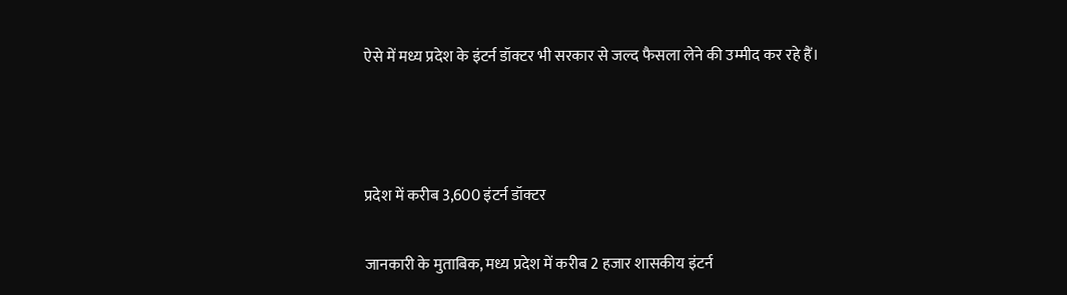ऐसे में मध्य प्रदेश के इंटर्न डॉक्टर भी सरकार से जल्द फैसला लेने की उम्मीद कर रहे हैं।



प्रदेश में करीब 3,600 इंटर्न डॉक्टर

जानकारी के मुताबिक, मध्य प्रदेश में करीब 2 हजार शासकीय इंटर्न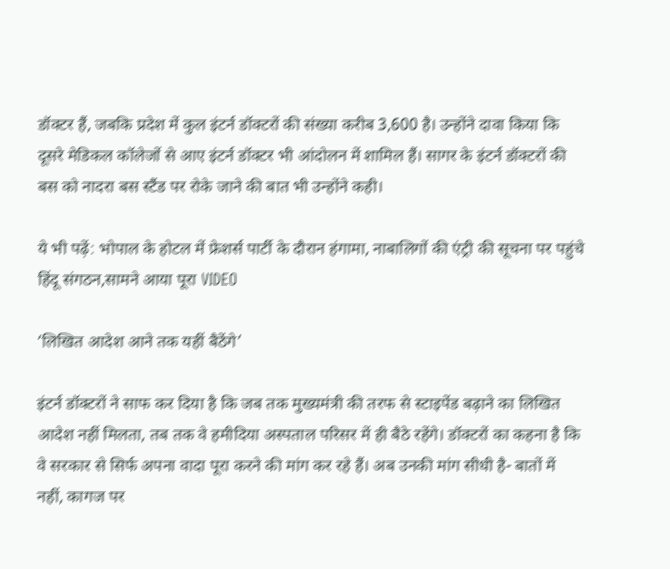डॉक्टर हैं, जबकि प्रदेश में कुल इंटर्न डॉक्टरों की संख्या करीब 3,600 है। उन्होंने दावा किया कि दूसरे मेडिकल कॉलेजों से आए इंटर्न डॉक्टर भी आंदोलन में शामिल हैं। सागर के इंटर्न डॉक्टरों की बस को नादरा बस स्टैंड पर रोके जाने की बात भी उन्होंने कही।

ये भी पढ़ें: भोपाल के होटल में फ्रेशर्स पार्टी के दौरान हंगामा, नाबालिगों की एंट्री की सूचना पर पहुंचे हिंदू संगठन,सामने आया पूरा VIDEO

‘लिखित आदेश आने तक यहीं बैठेंगे’

इंटर्न डॉक्टरों ने साफ कर दिया है कि जब तक मुख्यमंत्री की तरफ से स्टाइपेंड बढ़ाने का लिखित आदेश नहीं मिलता, तब तक वे हमीदिया अस्पताल परिसर में ही बैठे रहेंगे। डॉक्टरों का कहना है कि वे सरकार से सिर्फ अपना वादा पूरा करने की मांग कर रहे हैं। अब उनकी मांग सीधी है- बातों में नहीं, कागज पर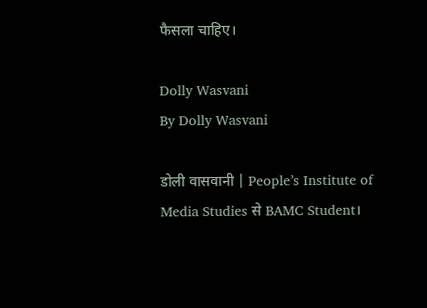फैसला चाहिए।

Dolly Wasvani
By Dolly Wasvani

डोली वासवानी | People’s Institute of Media Studies से BAMC Student।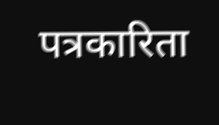पत्रकारिता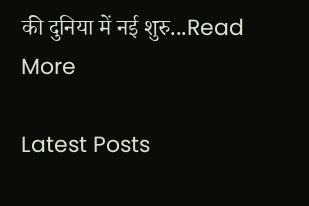की दुनिया में नई शुरु...Read More

Latest Posts